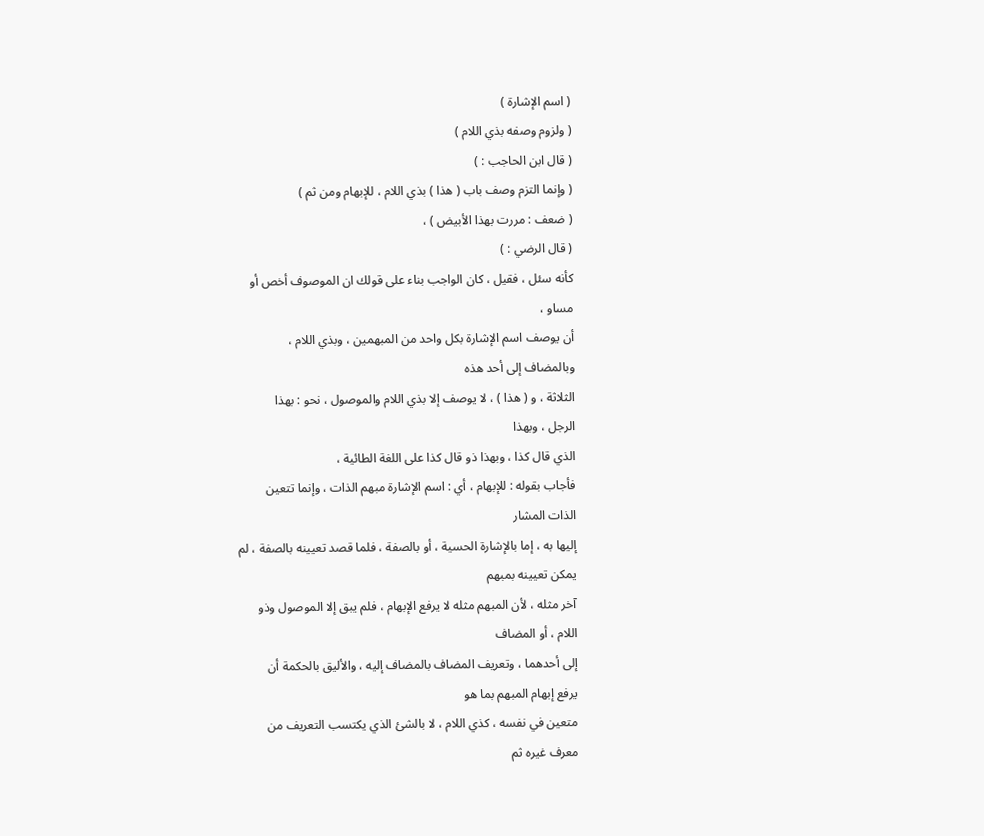( اسم الإشارة )
( ولزوم وصفه بذي اللام )
( قال ابن الحاجب : )
( وإنما التزم وصف باب ( هذا ) بذي اللام ، للإبهام ومن ثم )
( ضعف : مررت بهذا الأبيض ) ،
( قال الرضي : )
كأنه سئل ، فقيل ، كان الواجب بناء على قولك ان الموصوف أخص أو
مساو ،
أن يوصف اسم الإشارة بكل واحد من المبهمين ، وبذي اللام ،
وبالمضاف إلى أحد هذه
الثلاثة ، و ( هذا ) ، لا يوصف إلا بذي اللام والموصول ، نحو : بهذا
الرجل ، وبهذا
الذي قال كذا ، وبهذا ذو قال كذا على اللغة الطائية ،
فأجاب بقوله : للإبهام ، أي : اسم الإشارة مبهم الذات ، وإنما تتعين
الذات المشار
إليها به ، إما بالإشارة الحسية ، أو بالصفة ، فلما قصد تعيينه بالصفة ، لم
يمكن تعيينه بمبهم
آخر مثله ، لأن المبهم مثله لا يرفع الإبهام ، فلم يبق إلا الموصول وذو
اللام ، أو المضاف
إلى أحدهما ، وتعريف المضاف بالمضاف إليه ، والأليق بالحكمة أن
يرفع إبهام المبهم بما هو
متعين في نفسه ، كذي اللام ، لا بالشئ الذي يكتسب التعريف من
معرف غيره ثم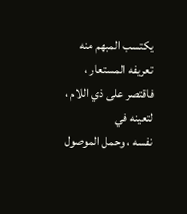يكتسب المبهم منه تعريفه المستعار ، فاقتصر على ذي اللام ، لتعينه في
نفسه ، وحمل الموصول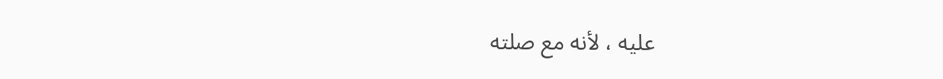عليه ، لأنه مع صلته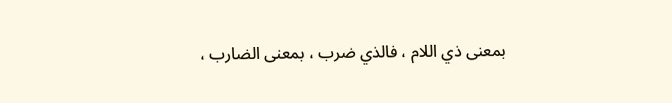بمعنى ذي اللام ، فالذي ضرب ، بمعنى الضارب ،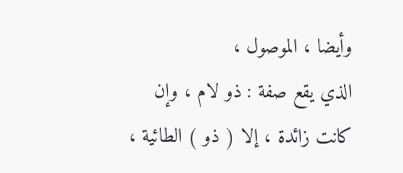وأيضا ، الموصول ،
الذي يقع صفة : ذو لام ، وإن كانت زائدة ، إلا ( ذو ) الطائية ،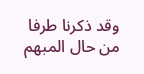وقد ذكرنا طرفا من حال المبهم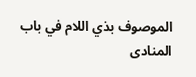الموصوف بذي اللام في باب المنادى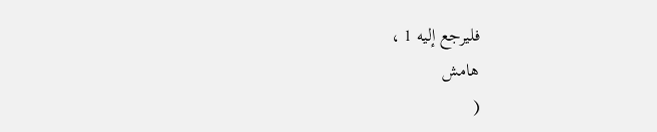فليرجع إليه 1 ،
هامش
(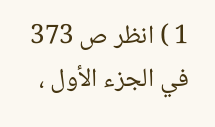1 ) انظر ص 373 في الجزء الأول ،